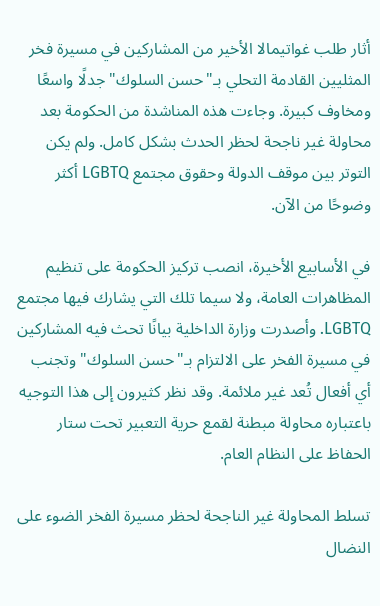أثار طلب غواتيمالا الأخير من المشاركين في مسيرة فخر المثليين القادمة التحلي بـ"حسن السلوك" جدلًا واسعًا ومخاوف كبيرة. وجاءت هذه المناشدة من الحكومة بعد محاولة غير ناجحة لحظر الحدث بشكل كامل. ولم يكن التوتر بين موقف الدولة وحقوق مجتمع LGBTQ أكثر وضوحًا من الآن.

في الأسابيع الأخيرة، انصب تركيز الحكومة على تنظيم المظاهرات العامة، ولا سيما تلك التي يشارك فيها مجتمع LGBTQ. وأصدرت وزارة الداخلية بيانًا تحث فيه المشاركين في مسيرة الفخر على الالتزام بـ"حسن السلوك" وتجنب أي أفعال تُعد غير ملائمة. وقد نظر كثيرون إلى هذا التوجيه باعتباره محاولة مبطنة لقمع حرية التعبير تحت ستار الحفاظ على النظام العام.

تسلط المحاولة غير الناجحة لحظر مسيرة الفخر الضوء على النضال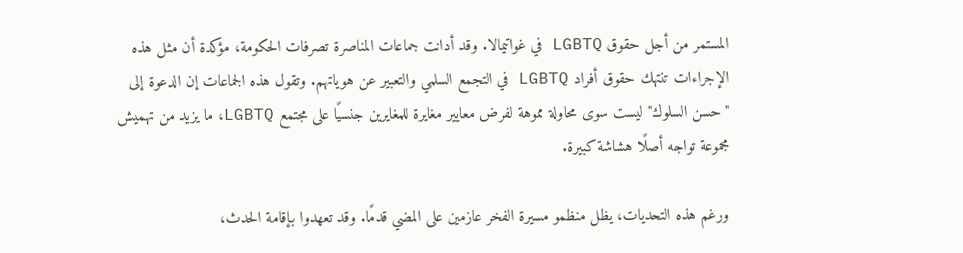المستمر من أجل حقوق LGBTQ في غواتيمالا. وقد أدانت جماعات المناصرة تصرفات الحكومة، مؤكدة أن مثل هذه الإجراءات تنتهك حقوق أفراد LGBTQ في التجمع السلمي والتعبير عن هوياتهم. وتقول هذه الجماعات إن الدعوة إلى "حسن السلوك" ليست سوى محاولة مموهة لفرض معايير مغايرة للمغايرين جنسيًا على مجتمع LGBTQ، ما يزيد من تهميش مجموعة تواجه أصلًا هشاشة كبيرة.

ورغم هذه التحديات، يظل منظمو مسيرة الفخر عازمين على المضي قدمًا. وقد تعهدوا بإقامة الحدث،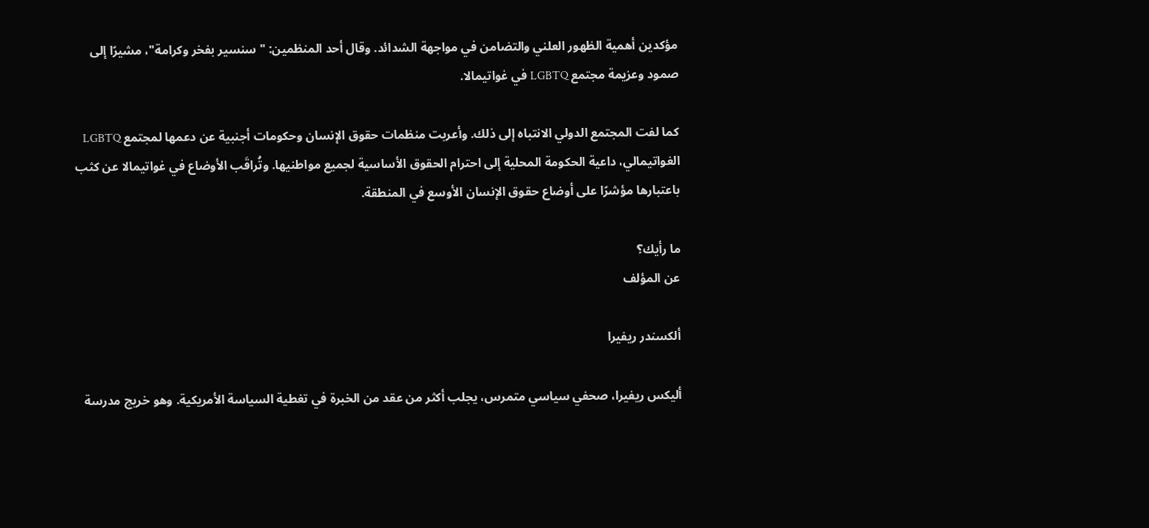مؤكدين أهمية الظهور العلني والتضامن في مواجهة الشدائد. وقال أحد المنظمين: "سنسير بفخر وكرامة"، مشيرًا إلى صمود وعزيمة مجتمع LGBTQ في غواتيمالا.

كما لفت المجتمع الدولي الانتباه إلى ذلك. وأعربت منظمات حقوق الإنسان وحكومات أجنبية عن دعمها لمجتمع LGBTQ الغواتيمالي، داعية الحكومة المحلية إلى احترام الحقوق الأساسية لجميع مواطنيها. وتُراقَب الأوضاع في غواتيمالا عن كثب باعتبارها مؤشرًا على أوضاع حقوق الإنسان الأوسع في المنطقة.

ما رأيك؟
عن المؤلف

ألكسندر ريفيرا

أليكس ريفيرا، صحفي سياسي متمرس، يجلب أكثر من عقد من الخبرة في تغطية السياسة الأمريكية. وهو خريج مدرسة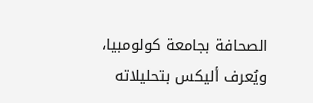الصحافة بجامعة كولومبيا، ويُعرف أليكس بتحليلاته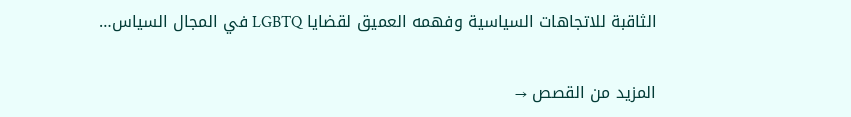الثاقبة للاتجاهات السياسية وفهمه العميق لقضايا LGBTQ في المجال السياس…

المزيد من القصص →